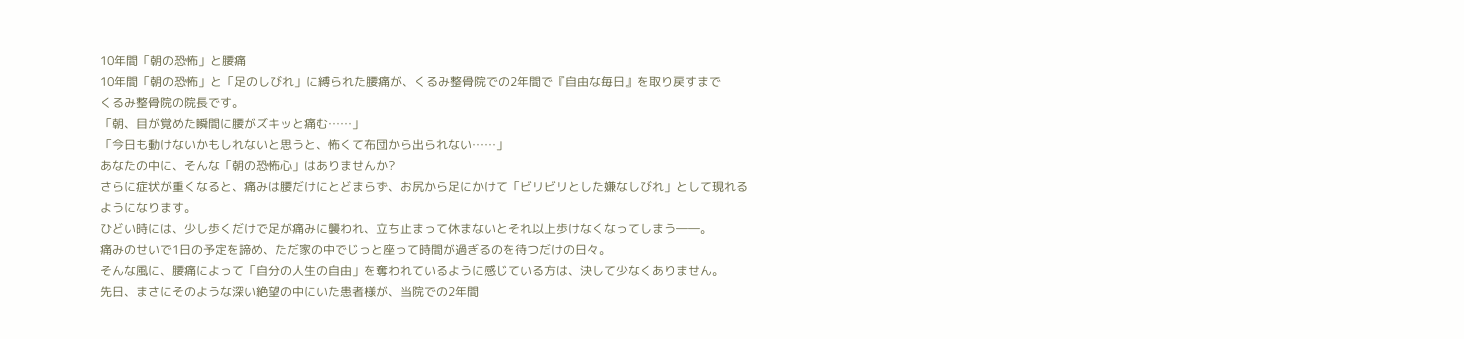10年間「朝の恐怖」と腰痛
10年間「朝の恐怖」と「足のしびれ」に縛られた腰痛が、くるみ整骨院での2年間で『自由な毎日』を取り戻すまで
くるみ整骨院の院長です。
「朝、目が覚めた瞬間に腰がズキッと痛む……」
「今日も動けないかもしれないと思うと、怖くて布団から出られない……」
あなたの中に、そんな「朝の恐怖心」はありませんか?
さらに症状が重くなると、痛みは腰だけにとどまらず、お尻から足にかけて「ビリビリとした嫌なしびれ」として現れるようになります。
ひどい時には、少し歩くだけで足が痛みに襲われ、立ち止まって休まないとそれ以上歩けなくなってしまう――。
痛みのせいで1日の予定を諦め、ただ家の中でじっと座って時間が過ぎるのを待つだけの日々。
そんな風に、腰痛によって「自分の人生の自由」を奪われているように感じている方は、決して少なくありません。
先日、まさにそのような深い絶望の中にいた患者様が、当院での2年間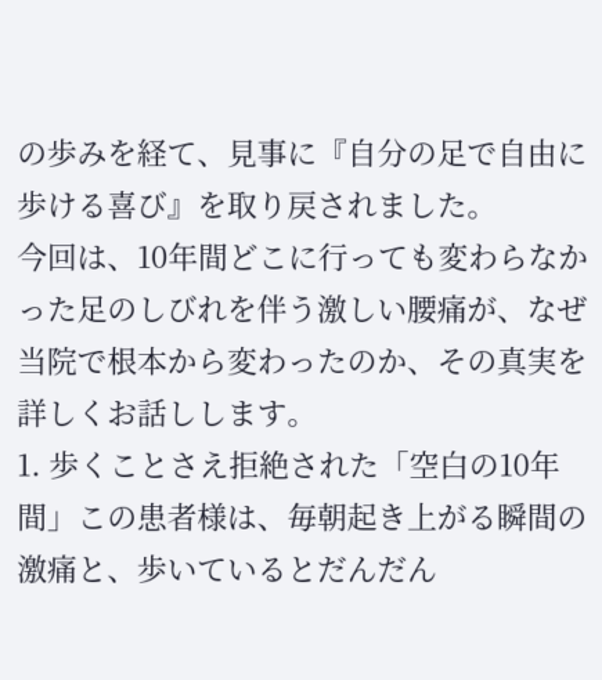の歩みを経て、見事に『自分の足で自由に歩ける喜び』を取り戻されました。
今回は、10年間どこに行っても変わらなかった足のしびれを伴う激しい腰痛が、なぜ当院で根本から変わったのか、その真実を詳しくお話しします。
1. 歩くことさえ拒絶された「空白の10年間」この患者様は、毎朝起き上がる瞬間の激痛と、歩いているとだんだん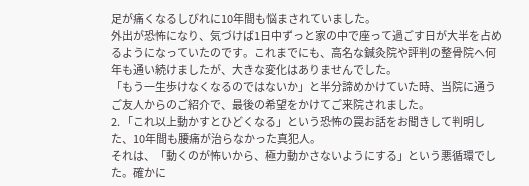足が痛くなるしびれに10年間も悩まされていました。
外出が恐怖になり、気づけば1日中ずっと家の中で座って過ごす日が大半を占めるようになっていたのです。これまでにも、高名な鍼灸院や評判の整骨院へ何年も通い続けましたが、大きな変化はありませんでした。
「もう一生歩けなくなるのではないか」と半分諦めかけていた時、当院に通うご友人からのご紹介で、最後の希望をかけてご来院されました。
2. 「これ以上動かすとひどくなる」という恐怖の罠お話をお聞きして判明した、10年間も腰痛が治らなかった真犯人。
それは、「動くのが怖いから、極力動かさないようにする」という悪循環でした。確かに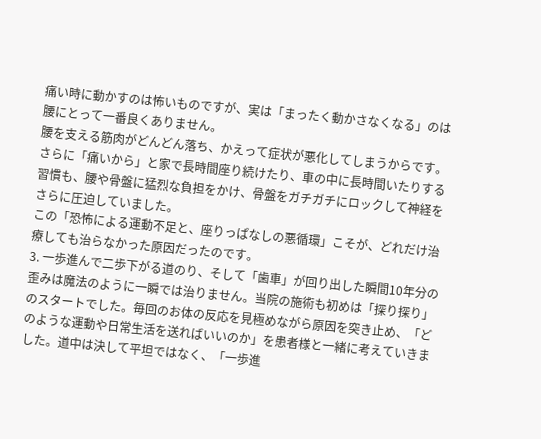痛い時に動かすのは怖いものですが、実は「まったく動かさなくなる」のは腰にとって一番良くありません。
腰を支える筋肉がどんどん落ち、かえって症状が悪化してしまうからです。
さらに「痛いから」と家で長時間座り続けたり、車の中に長時間いたりする習慣も、腰や骨盤に猛烈な負担をかけ、骨盤をガチガチにロックして神経をさらに圧迫していました。
この「恐怖による運動不足と、座りっぱなしの悪循環」こそが、どれだけ治療しても治らなかった原因だったのです。
3. 一歩進んで二歩下がる道のり、そして「歯車」が回り出した瞬間10年分の歪みは魔法のように一瞬では治りません。当院の施術も初めは「探り探り」のスタートでした。毎回のお体の反応を見極めながら原因を突き止め、「どのような運動や日常生活を送ればいいのか」を患者様と一緒に考えていきました。道中は決して平坦ではなく、「一歩進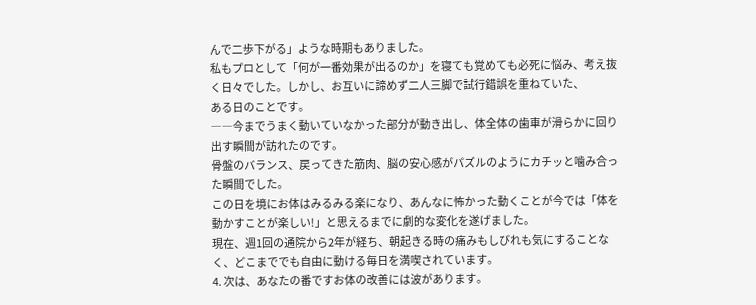んで二歩下がる」ような時期もありました。
私もプロとして「何が一番効果が出るのか」を寝ても覚めても必死に悩み、考え抜く日々でした。しかし、お互いに諦めず二人三脚で試行錯誤を重ねていた、
ある日のことです。
――今までうまく動いていなかった部分が動き出し、体全体の歯車が滑らかに回り出す瞬間が訪れたのです。
骨盤のバランス、戻ってきた筋肉、脳の安心感がパズルのようにカチッと噛み合った瞬間でした。
この日を境にお体はみるみる楽になり、あんなに怖かった動くことが今では「体を動かすことが楽しい!」と思えるまでに劇的な変化を遂げました。
現在、週1回の通院から2年が経ち、朝起きる時の痛みもしびれも気にすることなく、どこまででも自由に動ける毎日を満喫されています。
4. 次は、あなたの番ですお体の改善には波があります。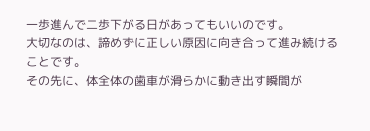一歩進んで二歩下がる日があってもいいのです。
大切なのは、諦めずに正しい原因に向き合って進み続けることです。
その先に、体全体の歯車が滑らかに動き出す瞬間が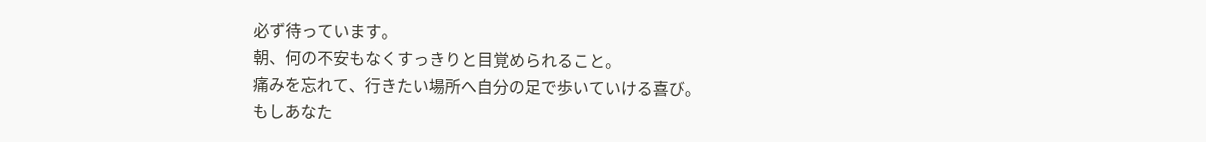必ず待っています。
朝、何の不安もなくすっきりと目覚められること。
痛みを忘れて、行きたい場所へ自分の足で歩いていける喜び。
もしあなた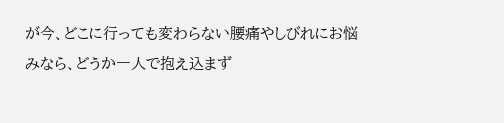が今、どこに行っても変わらない腰痛やしびれにお悩みなら、どうか一人で抱え込まず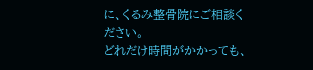に、くるみ整骨院にご相談ください。
どれだけ時間がかかっても、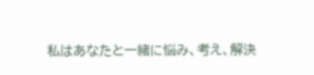私はあなたと一緒に悩み、考え、解決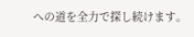への道を全力で探し続けます。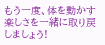もう一度、体を動かす楽しさを一緒に取り戻しましょう!